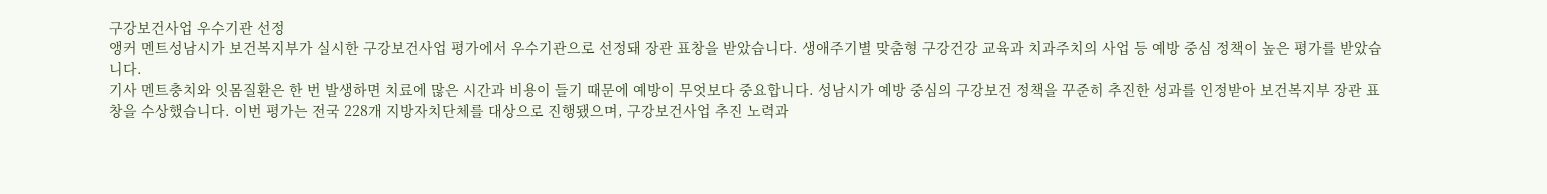구강보건사업 우수기관 선정
앵커 멘트성남시가 보건복지부가 실시한 구강보건사업 평가에서 우수기관으로 선정돼 장관 표창을 받았습니다. 생애주기별 맞춤형 구강건강 교육과 치과주치의 사업 등 예방 중심 정책이 높은 평가를 받았습니다.
기사 멘트충치와 잇몸질환은 한 번 발생하면 치료에 많은 시간과 비용이 들기 때문에 예방이 무엇보다 중요합니다. 성남시가 예방 중심의 구강보건 정책을 꾸준히 추진한 성과를 인정받아 보건복지부 장관 표창을 수상했습니다. 이번 평가는 전국 228개 지방자치단체를 대상으로 진행됐으며, 구강보건사업 추진 노력과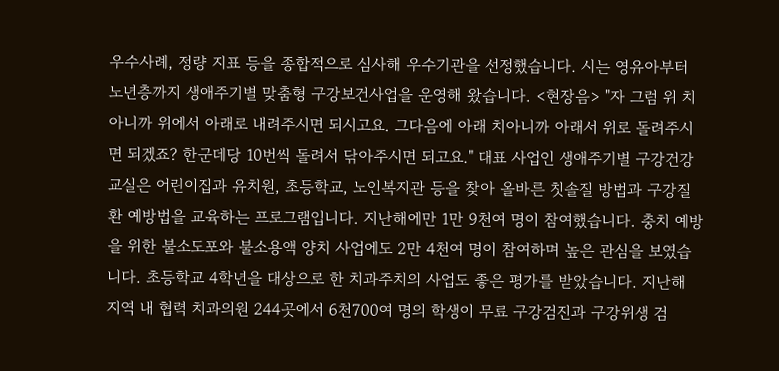우수사례, 정량 지표 등을 종합적으로 심사해 우수기관을 선정했습니다. 시는 영유아부터 노년층까지 생애주기별 맞춤형 구강보건사업을 운영해 왔습니다. <현장음> "자 그럼 위 치아니까 위에서 아래로 내려주시면 되시고요. 그다음에 아래 치아니까 아래서 위로 돌려주시면 되겠죠? 한군데당 10번씩 돌려서 닦아주시면 되고요." 대표 사업인 생애주기별 구강건강교실은 어린이집과 유치원, 초등학교, 노인복지관 등을 찾아 올바른 칫솔질 방법과 구강질환 예방법을 교육하는 프로그램입니다. 지난해에만 1만 9천여 명이 참여했습니다. 충치 예방을 위한 불소도포와 불소용액 양치 사업에도 2만 4천여 명이 참여하며 높은 관심을 보였습니다. 초등학교 4학년을 대상으로 한 치과주치의 사업도 좋은 평가를 받았습니다. 지난해 지역 내 협력 치과의원 244곳에서 6천700여 명의 학생이 무료 구강검진과 구강위생 검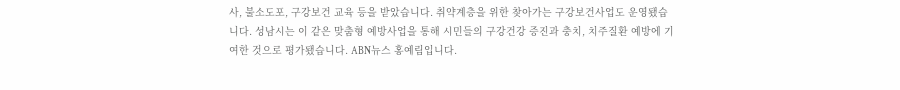사, 불소도포, 구강보건 교육 등을 받았습니다. 취약계층을 위한 찾아가는 구강보건사업도 운영됐습니다. 성남시는 이 같은 맞춤형 예방사업을 통해 시민들의 구강건강 증진과 충치, 치주질환 예방에 기여한 것으로 평가됐습니다. ABN뉴스 홍예림입니다.